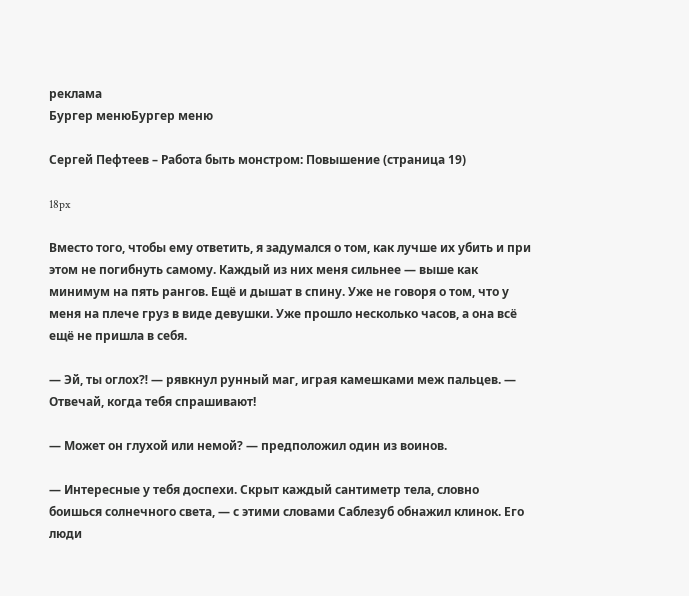реклама
Бургер менюБургер меню

Сергей Пефтеев – Работа быть монстром: Повышение (страница 19)

18px

Вместо того, чтобы ему ответить, я задумался о том, как лучше их убить и при этом не погибнуть самому. Каждый из них меня сильнее — выше как минимум на пять рангов. Ещё и дышат в спину. Уже не говоря о том, что у меня на плече груз в виде девушки. Уже прошло несколько часов, а она всё ещё не пришла в себя.

— Эй, ты оглох⁈ — рявкнул рунный маг, играя камешками меж пальцев. — Отвечай, когда тебя спрашивают!

— Может он глухой или немой? — предположил один из воинов.

— Интересные у тебя доспехи. Скрыт каждый сантиметр тела, словно боишься солнечного света, — с этими словами Саблезуб обнажил клинок. Его люди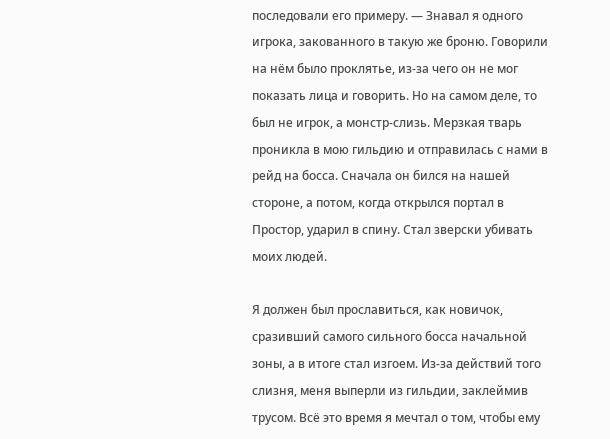последовали его примеру. — Знавал я одного игрока, закованного в такую же броню. Говорили на нём было проклятье, из-за чего он не мог показать лица и говорить. Но на самом деле, то был не игрок, а монстр-слизь. Мерзкая тварь проникла в мою гильдию и отправилась с нами в рейд на босса. Сначала он бился на нашей стороне, а потом, когда открылся портал в Простор, ударил в спину. Стал зверски убивать моих людей.

Я должен был прославиться, как новичок, сразивший самого сильного босса начальной зоны, а в итоге стал изгоем. Из-за действий того слизня, меня выперли из гильдии, заклеймив трусом. Всё это время я мечтал о том, чтобы ему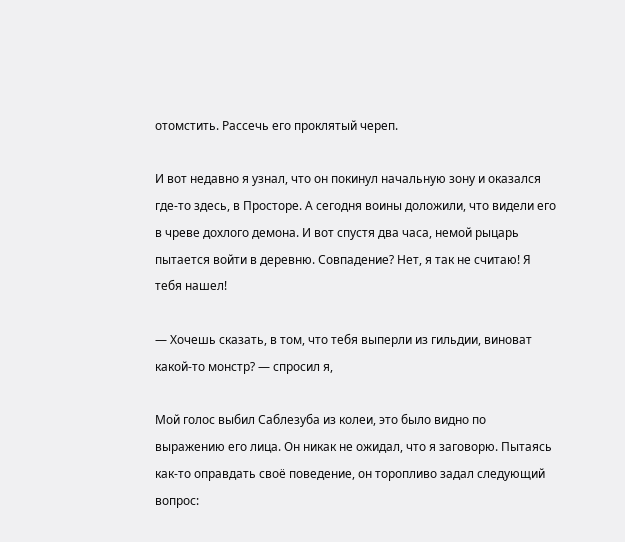отомстить. Рассечь его проклятый череп.

И вот недавно я узнал, что он покинул начальную зону и оказался где-то здесь, в Просторе. А сегодня воины доложили, что видели его в чреве дохлого демона. И вот спустя два часа, немой рыцарь пытается войти в деревню. Совпадение? Нет, я так не считаю! Я тебя нашел!

— Хочешь сказать, в том, что тебя выперли из гильдии, виноват какой-то монстр? — спросил я,

Мой голос выбил Саблезуба из колеи, это было видно по выражению его лица. Он никак не ожидал, что я заговорю. Пытаясь как-то оправдать своё поведение, он торопливо задал следующий вопрос: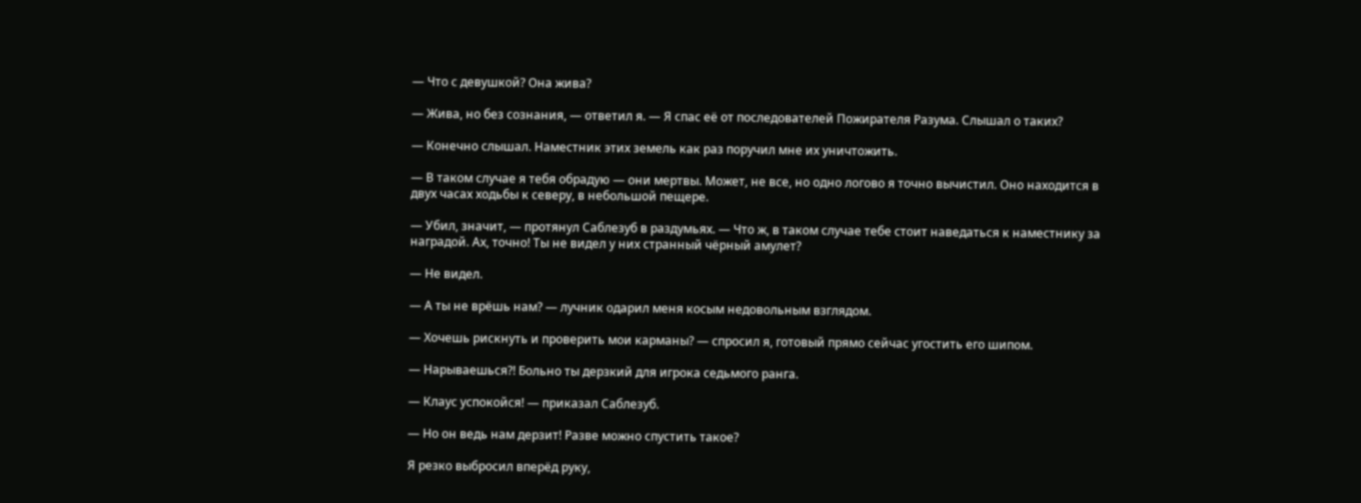— Что с девушкой? Она жива?

— Жива, но без сознания, — ответил я. — Я спас её от последователей Пожирателя Разума. Слышал о таких?

— Конечно слышал. Наместник этих земель как раз поручил мне их уничтожить.

— В таком случае я тебя обрадую — они мертвы. Может, не все, но одно логово я точно вычистил. Оно находится в двух часах ходьбы к северу, в небольшой пещере.

— Убил, значит, — протянул Саблезуб в раздумьях. — Что ж, в таком случае тебе стоит наведаться к наместнику за наградой. Ах, точно! Ты не видел у них странный чёрный амулет?

— Не видел.

— А ты не врёшь нам? — лучник одарил меня косым недовольным взглядом.

— Хочешь рискнуть и проверить мои карманы? — спросил я, готовый прямо сейчас угостить его шипом.

— Нарываешься⁈ Больно ты дерзкий для игрока седьмого ранга.

— Клаус успокойся! — приказал Саблезуб.

— Но он ведь нам дерзит! Разве можно спустить такое?

Я резко выбросил вперёд руку,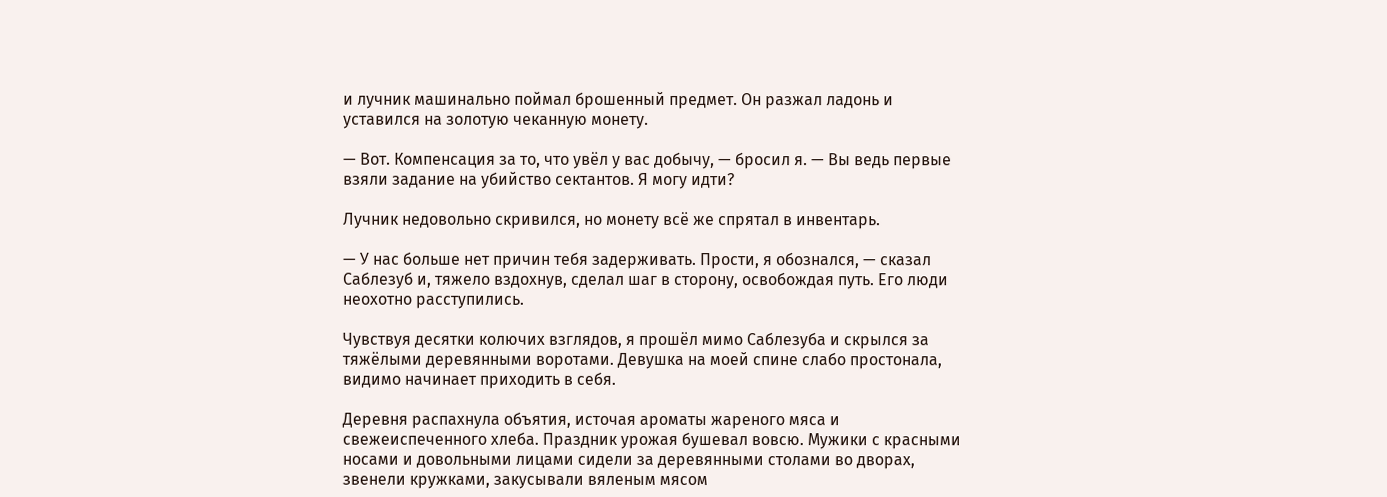и лучник машинально поймал брошенный предмет. Он разжал ладонь и уставился на золотую чеканную монету.

— Вот. Компенсация за то, что увёл у вас добычу, — бросил я. — Вы ведь первые взяли задание на убийство сектантов. Я могу идти?

Лучник недовольно скривился, но монету всё же спрятал в инвентарь.

— У нас больше нет причин тебя задерживать. Прости, я обознался, — сказал Саблезуб и, тяжело вздохнув, сделал шаг в сторону, освобождая путь. Его люди неохотно расступились.

Чувствуя десятки колючих взглядов, я прошёл мимо Саблезуба и скрылся за тяжёлыми деревянными воротами. Девушка на моей спине слабо простонала, видимо начинает приходить в себя.

Деревня распахнула объятия, источая ароматы жареного мяса и свежеиспеченного хлеба. Праздник урожая бушевал вовсю. Мужики с красными носами и довольными лицами сидели за деревянными столами во дворах, звенели кружками, закусывали вяленым мясом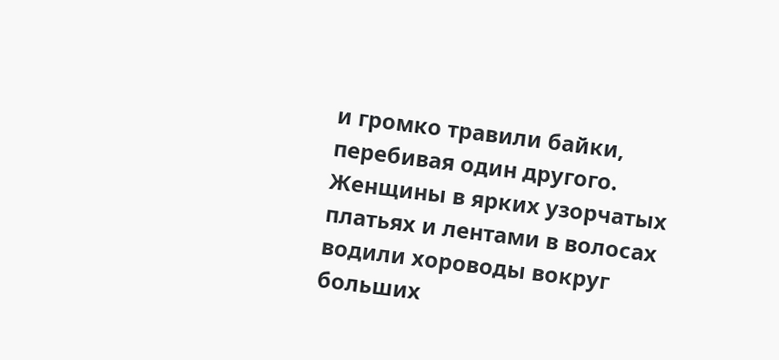и громко травили байки, перебивая один другого. Женщины в ярких узорчатых платьях и лентами в волосах водили хороводы вокруг больших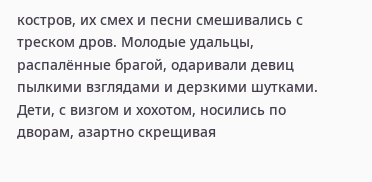костров, их смех и песни смешивались с треском дров. Молодые удальцы, распалённые брагой, одаривали девиц пылкими взглядами и дерзкими шутками. Дети, с визгом и хохотом, носились по дворам, азартно скрещивая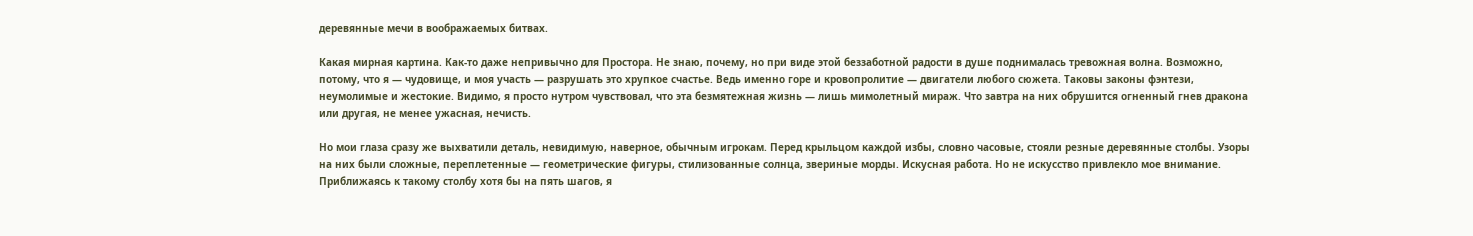деревянные мечи в воображаемых битвах.

Какая мирная картина. Как-то даже непривычно для Простора. Не знаю, почему, но при виде этой беззаботной радости в душе поднималась тревожная волна. Возможно, потому, что я — чудовище, и моя участь — разрушать это хрупкое счастье. Ведь именно горе и кровопролитие — двигатели любого сюжета. Таковы законы фэнтези, неумолимые и жестокие. Видимо, я просто нутром чувствовал, что эта безмятежная жизнь — лишь мимолетный мираж. Что завтра на них обрушится огненный гнев дракона или другая, не менее ужасная, нечисть.

Но мои глаза сразу же выхватили деталь, невидимую, наверное, обычным игрокам. Перед крыльцом каждой избы, словно часовые, стояли резные деревянные столбы. Узоры на них были сложные, переплетенные — геометрические фигуры, стилизованные солнца, звериные морды. Искусная работа. Но не искусство привлекло мое внимание. Приближаясь к такому столбу хотя бы на пять шагов, я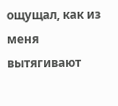ощущал, как из меня вытягивают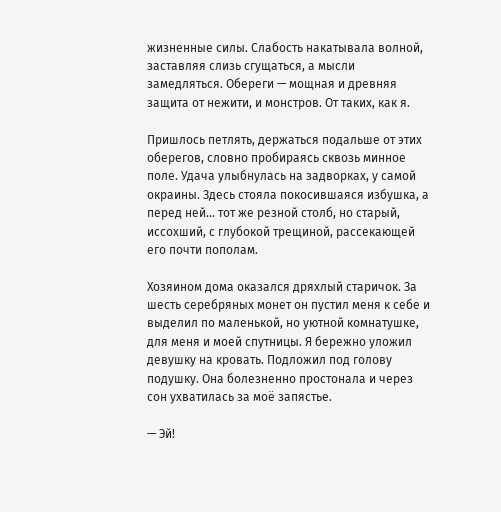жизненные силы. Слабость накатывала волной, заставляя слизь сгущаться, а мысли замедляться. Обереги — мощная и древняя защита от нежити, и монстров. От таких, как я.

Пришлось петлять, держаться подальше от этих оберегов, словно пробираясь сквозь минное поле. Удача улыбнулась на задворках, у самой окраины. Здесь стояла покосившаяся избушка, а перед ней… тот же резной столб, но старый, иссохший, с глубокой трещиной, рассекающей его почти пополам.

Хозяином дома оказался дряхлый старичок. За шесть серебряных монет он пустил меня к себе и выделил по маленькой, но уютной комнатушке, для меня и моей спутницы. Я бережно уложил девушку на кровать. Подложил под голову подушку. Она болезненно простонала и через сон ухватилась за моё запястье.

— Эй!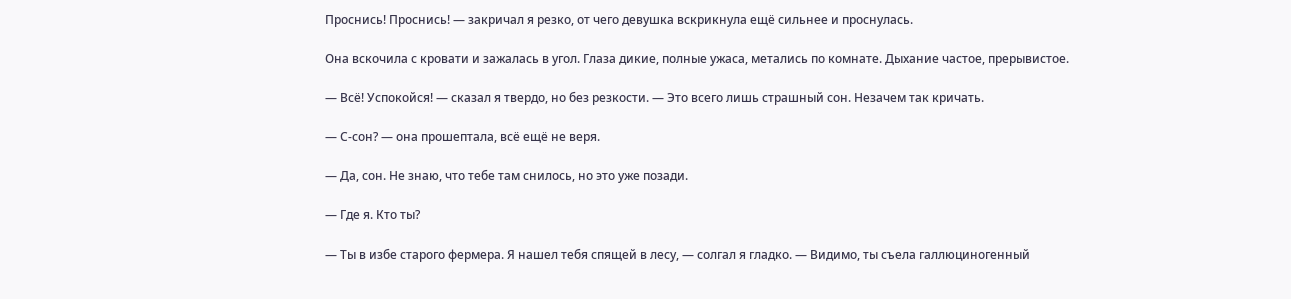Проснись! Проснись! — закричал я резко, от чего девушка вскрикнула ещё сильнее и проснулась.

Она вскочила с кровати и зажалась в угол. Глаза дикие, полные ужаса, метались по комнате. Дыхание частое, прерывистое.

— Всё! Успокойся! — сказал я твердо, но без резкости. — Это всего лишь страшный сон. Незачем так кричать.

— С-сон? — она прошептала, всё ещё не веря.

— Да, сон. Не знаю, что тебе там снилось, но это уже позади.

— Где я. Кто ты?

— Ты в избе старого фермера. Я нашел тебя спящей в лесу, — солгал я гладко. — Видимо, ты съела галлюциногенный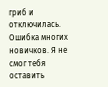гриб и отключилась. Ошибка многих новичков. Я не смог тебя оставить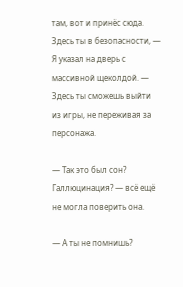там, вот и принёс сюда. Здесь ты в безопасности, — Я указал на дверь с массивной щеколдой. — Здесь ты сможешь выйти из игры, не переживая за персонажа.

— Так это был сон? Галлюцинация? — всё ещё не могла поверить она.

— А ты не помнишь?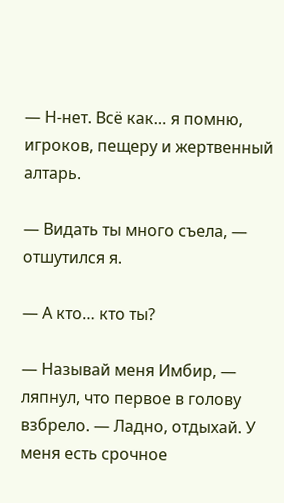— Н-нет. Всё как… я помню, игроков, пещеру и жертвенный алтарь.

— Видать ты много съела, — отшутился я.

— А кто… кто ты?

— Называй меня Имбир, — ляпнул, что первое в голову взбрело. — Ладно, отдыхай. У меня есть срочное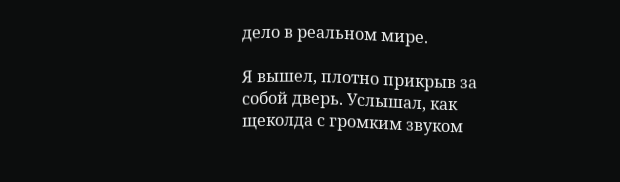дело в реальном мире.

Я вышел, плотно прикрыв за собой дверь. Услышал, как щеколда с громким звуком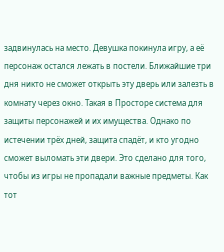задвинулась на место. Девушка покинула игру, а её персонаж остался лежать в постели. Ближайшие три дня никто не сможет открыть эту дверь или залезть в комнату через окно. Такая в Просторе система для защиты персонажей и их имущества. Однако по истечении трёх дней, защита спадёт, и кто угодно сможет выломать эти двери. Это сделано для того, чтобы из игры не пропадали важные предметы. Как тот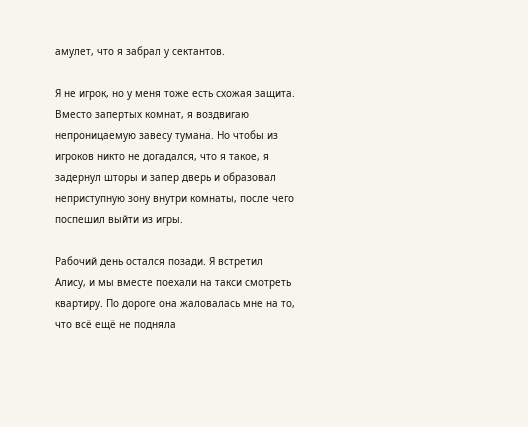амулет, что я забрал у сектантов.

Я не игрок, но у меня тоже есть схожая защита. Вместо запертых комнат, я воздвигаю непроницаемую завесу тумана. Но чтобы из игроков никто не догадался, что я такое, я задернул шторы и запер дверь и образовал неприступную зону внутри комнаты, после чего поспешил выйти из игры.

Рабочий день остался позади. Я встретил Алису, и мы вместе поехали на такси смотреть квартиру. По дороге она жаловалась мне на то, что всё ещё не подняла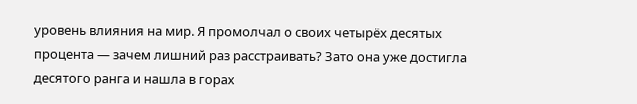уровень влияния на мир. Я промолчал о своих четырёх десятых процента — зачем лишний раз расстраивать? Зато она уже достигла десятого ранга и нашла в горах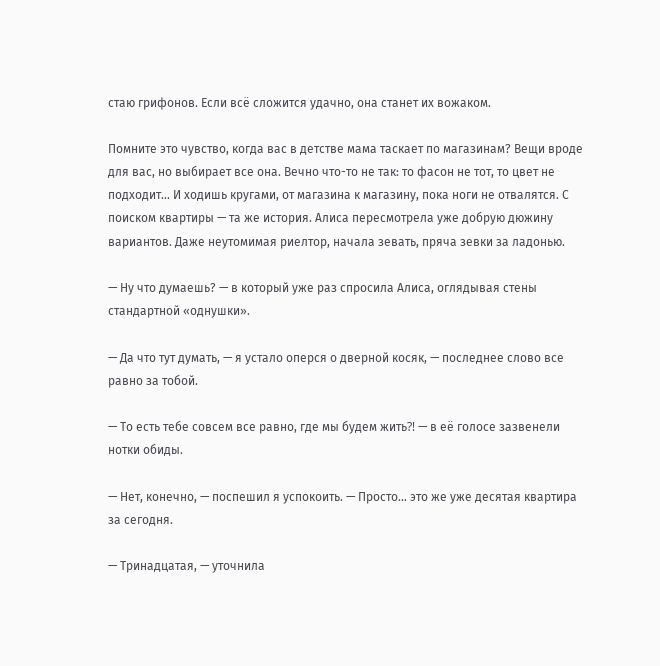стаю грифонов. Если всё сложится удачно, она станет их вожаком.

Помните это чувство, когда вас в детстве мама таскает по магазинам? Вещи вроде для вас, но выбирает все она. Вечно что-то не так: то фасон не тот, то цвет не подходит… И ходишь кругами, от магазина к магазину, пока ноги не отвалятся. С поиском квартиры — та же история. Алиса пересмотрела уже добрую дюжину вариантов. Даже неутомимая риелтор, начала зевать, пряча зевки за ладонью.

— Ну что думаешь? — в который уже раз спросила Алиса, оглядывая стены стандартной «однушки».

— Да что тут думать, — я устало оперся о дверной косяк, — последнее слово все равно за тобой.

— То есть тебе совсем все равно, где мы будем жить⁈ — в её голосе зазвенели нотки обиды.

— Нет, конечно, — поспешил я успокоить. — Просто… это же уже десятая квартира за сегодня.

— Тринадцатая, — уточнила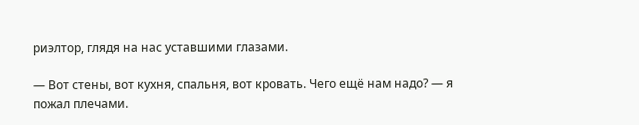риэлтор, глядя на нас уставшими глазами.

— Вот стены, вот кухня, спальня, вот кровать. Чего ещё нам надо? — я пожал плечами.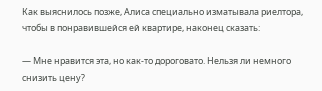Как выяснилось позже, Алиса специально изматывала риелтора, чтобы в понравившейся ей квартире, наконец сказать:

— Мне нравится эта, но как-то дороговато. Нельзя ли немного снизить цену?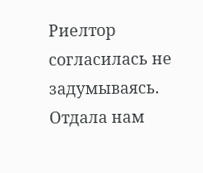Риелтор согласилась не задумываясь. Отдала нам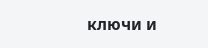ключи и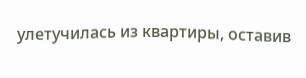улетучилась из квартиры, оставив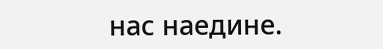нас наедине.